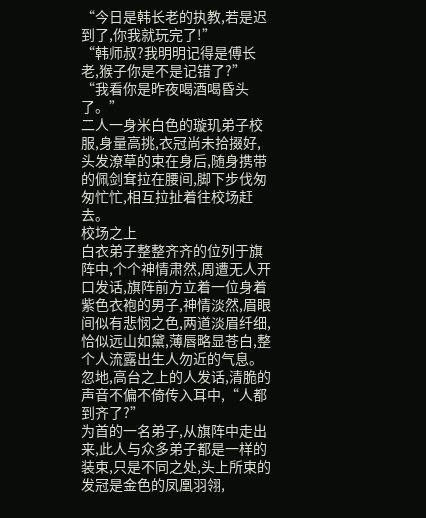“今日是韩长老的执教,若是迟到了,你我就玩完了!”
“韩师叔?我明明记得是傅长老,猴子你是不是记错了?”
“我看你是昨夜喝酒喝昏头了。”
二人一身米白色的璇玑弟子校服,身量高挑,衣冠尚未拾掇好,头发潦草的束在身后,随身携带的佩剑耷拉在腰间,脚下步伐匆匆忙忙,相互拉扯着往校场赶去。
校场之上
白衣弟子整整齐齐的位列于旗阵中,个个神情肃然,周遭无人开口发话,旗阵前方立着一位身着紫色衣袍的男子,神情淡然,眉眼间似有悲悯之色,两道淡眉纤细,恰似远山如黛,薄唇略显苍白,整个人流露出生人勿近的气息。
忽地,高台之上的人发话,清脆的声音不偏不倚传入耳中,“人都到齐了?”
为首的一名弟子,从旗阵中走出来,此人与众多弟子都是一样的装束,只是不同之处,头上所束的发冠是金色的凤凰羽翎,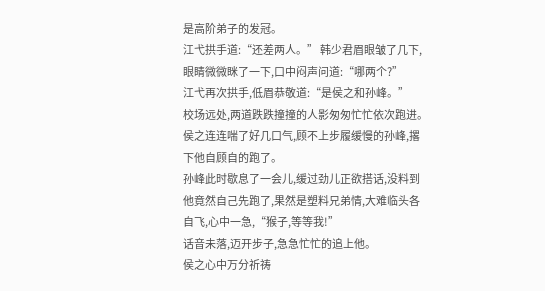是高阶弟子的发冠。
江弋拱手道:“还差两人。” 韩少君眉眼皱了几下,眼睛微微眯了一下,口中闷声问道:“哪两个?”
江弋再次拱手,低眉恭敬道:“是侯之和孙峰。”
校场远处,两道跌跌撞撞的人影匆匆忙忙依次跑进。
侯之连连喘了好几口气,顾不上步履缓慢的孙峰,撂下他自顾自的跑了。
孙峰此时歇息了一会儿,缓过劲儿正欲搭话,没料到他竟然自己先跑了,果然是塑料兄弟情,大难临头各自飞,心中一急,“猴子,等等我!”
话音未落,迈开步子,急急忙忙的追上他。
侯之心中万分祈祷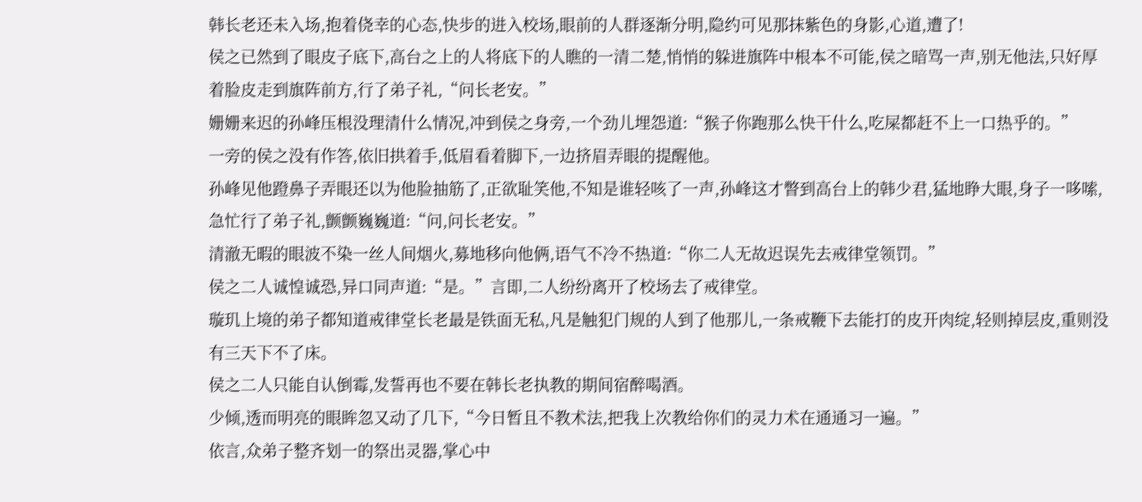韩长老还未入场,抱着侥幸的心态,快步的进入校场,眼前的人群逐渐分明,隐约可见那抹紫色的身影,心道,遭了!
侯之已然到了眼皮子底下,高台之上的人将底下的人瞧的一清二楚,悄悄的躲进旗阵中根本不可能,侯之暗骂一声,别无他法,只好厚着脸皮走到旗阵前方,行了弟子礼,“问长老安。”
姗姗来迟的孙峰压根没理清什么情况,冲到侯之身旁,一个劲儿埋怨道:“猴子你跑那么快干什么,吃屎都赶不上一口热乎的。”
一旁的侯之没有作答,依旧拱着手,低眉看着脚下,一边挤眉弄眼的提醒他。
孙峰见他蹬鼻子弄眼还以为他脸抽筋了,正欲耻笑他,不知是谁轻咳了一声,孙峰这才瞥到高台上的韩少君,猛地睁大眼,身子一哆嗦,急忙行了弟子礼,颤颤巍巍道:“问,问长老安。”
清澈无暇的眼波不染一丝人间烟火,募地移向他俩,语气不冷不热道:“你二人无故迟误先去戒律堂领罚。”
侯之二人诚惶诚恐,异口同声道:“是。”言即,二人纷纷离开了校场去了戒律堂。
璇玑上境的弟子都知道戒律堂长老最是铁面无私,凡是触犯门规的人到了他那儿,一条戒鞭下去能打的皮开肉绽,轻则掉层皮,重则没有三天下不了床。
侯之二人只能自认倒霉,发誓再也不要在韩长老执教的期间宿醉喝酒。
少倾,透而明亮的眼眸忽又动了几下,“今日暂且不教术法,把我上次教给你们的灵力术在通通习一遍。”
依言,众弟子整齐划一的祭出灵器,掌心中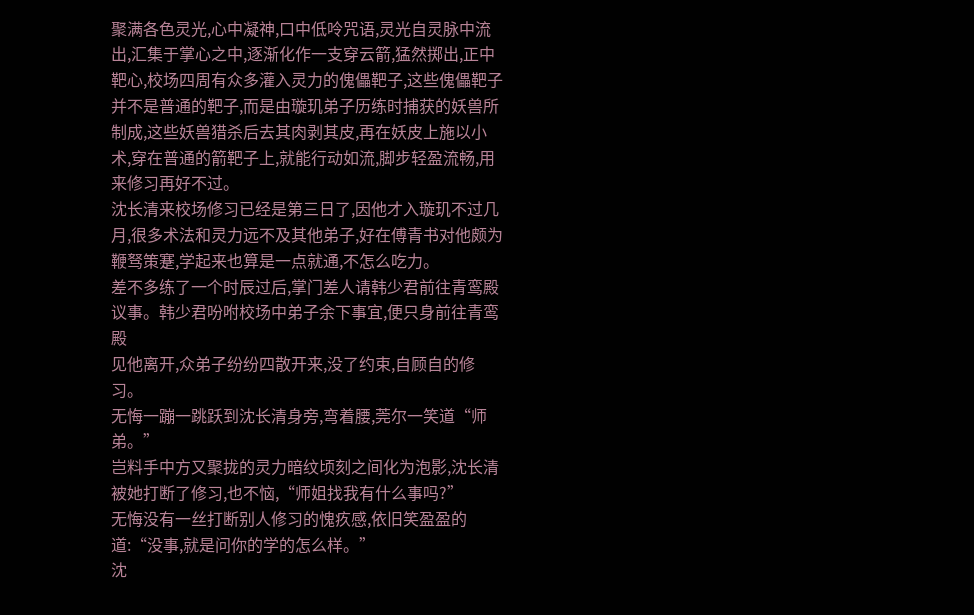聚满各色灵光,心中凝神,口中低呤咒语,灵光自灵脉中流出,汇集于掌心之中,逐渐化作一支穿云箭,猛然掷出,正中靶心,校场四周有众多灌入灵力的傀儡靶子,这些傀儡靶子并不是普通的靶子,而是由璇玑弟子历练时捕获的妖兽所制成,这些妖兽猎杀后去其肉剥其皮,再在妖皮上施以小术,穿在普通的箭靶子上,就能行动如流,脚步轻盈流畅,用来修习再好不过。
沈长清来校场修习已经是第三日了,因他才入璇玑不过几月,很多术法和灵力远不及其他弟子,好在傅青书对他颇为鞭驽策蹇,学起来也算是一点就通,不怎么吃力。
差不多练了一个时辰过后,掌门差人请韩少君前往青鸾殿议事。韩少君吩咐校场中弟子余下事宜,便只身前往青鸾殿
见他离开,众弟子纷纷四散开来,没了约束,自顾自的修习。
无悔一蹦一跳跃到沈长清身旁,弯着腰,莞尔一笑道“师弟。”
岂料手中方又聚拢的灵力暗纹顷刻之间化为泡影,沈长清被她打断了修习,也不恼,“师姐找我有什么事吗?”
无悔没有一丝打断别人修习的愧疚感,依旧笑盈盈的道:“没事,就是问你的学的怎么样。”
沈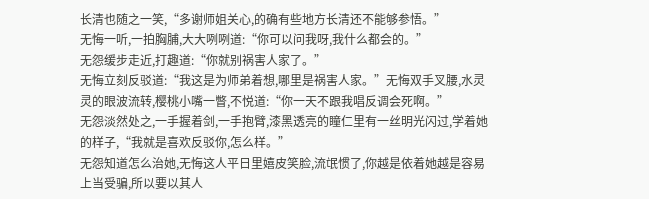长清也随之一笑,“多谢师姐关心,的确有些地方长清还不能够参悟。”
无悔一听,一拍胸脯,大大咧咧道:“你可以问我呀,我什么都会的。”
无怨缓步走近,打趣道:“你就别祸害人家了。”
无悔立刻反驳道:“我这是为师弟着想,哪里是祸害人家。”无悔双手叉腰,水灵灵的眼波流转,樱桃小嘴一瞥,不悦道:“你一天不跟我唱反调会死啊。”
无怨淡然处之,一手握着剑,一手抱臂,漆黑透亮的瞳仁里有一丝明光闪过,学着她的样子,“我就是喜欢反驳你,怎么样。”
无怨知道怎么治她,无悔这人平日里嬉皮笑脸,流氓惯了,你越是依着她越是容易上当受骗,所以要以其人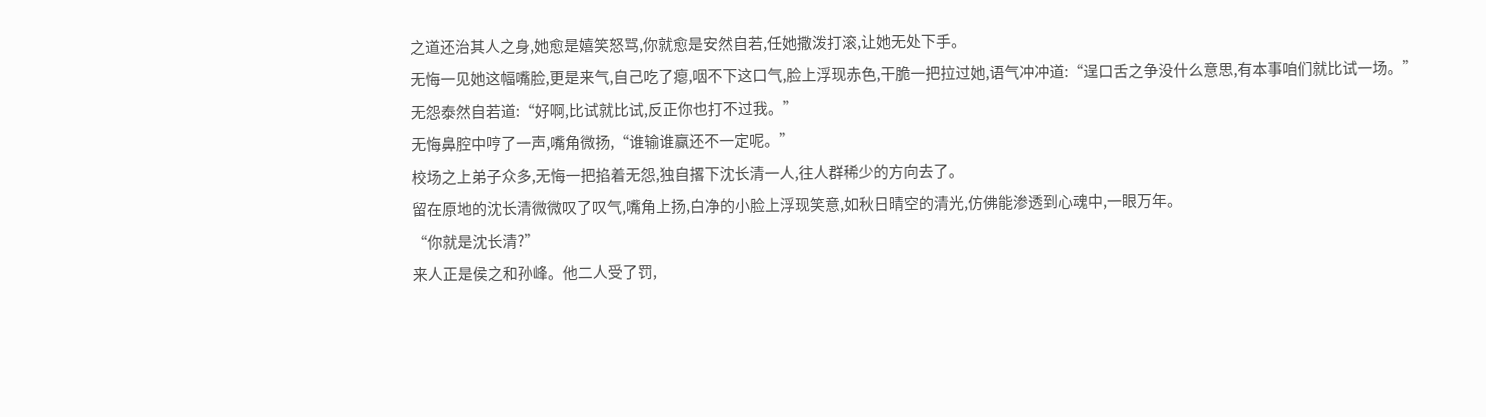之道还治其人之身,她愈是嬉笑怒骂,你就愈是安然自若,任她撒泼打滚,让她无处下手。
无悔一见她这幅嘴脸,更是来气,自己吃了瘪,咽不下这口气,脸上浮现赤色,干脆一把拉过她,语气冲冲道:“逞口舌之争没什么意思,有本事咱们就比试一场。”
无怨泰然自若道:“好啊,比试就比试,反正你也打不过我。”
无悔鼻腔中哼了一声,嘴角微扬,“谁输谁赢还不一定呢。”
校场之上弟子众多,无悔一把掐着无怨,独自撂下沈长清一人,往人群稀少的方向去了。
留在原地的沈长清微微叹了叹气,嘴角上扬,白净的小脸上浮现笑意,如秋日晴空的清光,仿佛能渗透到心魂中,一眼万年。
“你就是沈长清?”
来人正是侯之和孙峰。他二人受了罚,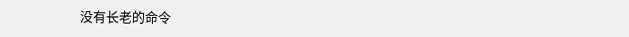没有长老的命令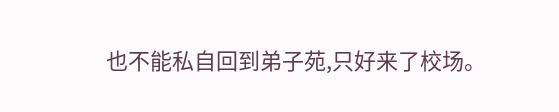也不能私自回到弟子苑,只好来了校场。